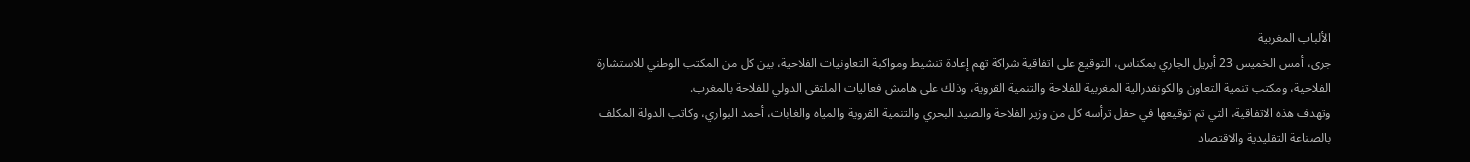الألباب المغربية
جرى، أمس الخميس 23 أبريل الجاري بمكناس، التوقيع على اتفاقية شراكة تهم إعادة تنشيط ومواكبة التعاونيات الفلاحية، بين كل من المكتب الوطني للاستشارة الفلاحية، ومكتب تنمية التعاون والكونفدرالية المغربية للفلاحة والتنمية القروية، وذلك على هامش فعاليات الملتقى الدولي للفلاحة بالمغرب.
وتهدف هذه الاتفاقية، التي تم توقيعها في حفل ترأسه كل من وزير الفلاحة والصيد البحري والتنمية القروية والمياه والغابات، أحمد البواري، وكاتب الدولة المكلف بالصناعة التقليدية والاقتصاد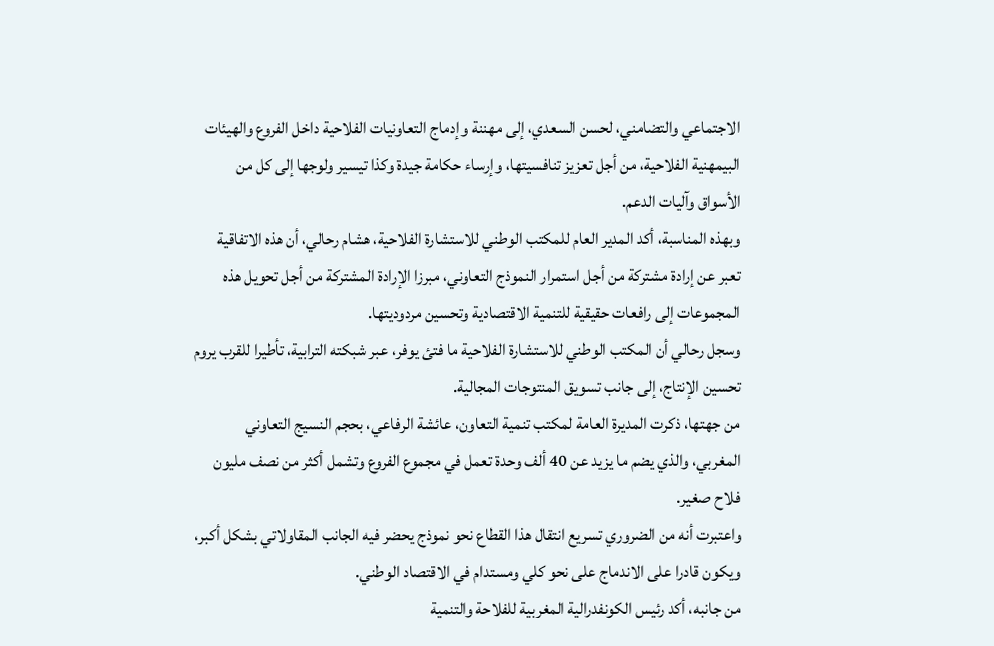الاجتماعي والتضامني، لحسن السعدي، إلى مهننة وإدماج التعاونيات الفلاحية داخل الفروع والهيئات البيمهنية الفلاحية، من أجل تعزيز تنافسيتها، وإرساء حكامة جيدة وكذا تيسير ولوجها إلى كل من الأسواق وآليات الدعم.
وبهذه المناسبة، أكد المدير العام للمكتب الوطني للاستشارة الفلاحية، هشام رحالي، أن هذه الاتفاقية تعبر عن إرادة مشتركة من أجل استمرار النموذج التعاوني، مبرزا الإرادة المشتركة من أجل تحويل هذه المجموعات إلى رافعات حقيقية للتنمية الاقتصادية وتحسين مردوديتها.
وسجل رحالي أن المكتب الوطني للاستشارة الفلاحية ما فتئ يوفر، عبر شبكته الترابية، تأطيرا للقرب يروم تحسين الإنتاج، إلى جانب تسويق المنتوجات المجالية.
من جهتها، ذكرت المديرة العامة لمكتب تنمية التعاون، عائشة الرفاعي، بحجم النسيج التعاوني المغربي، والذي يضم ما يزيد عن 40 ألف وحدة تعمل في مجموع الفروع وتشمل أكثر من نصف مليون فلاح صغير.
واعتبرت أنه من الضروري تسريع انتقال هذا القطاع نحو نموذج يحضر فيه الجانب المقاولاتي بشكل أكبر، ويكون قادرا على الاندماج على نحو كلي ومستدام في الاقتصاد الوطني.
من جانبه، أكد رئيس الكونفدرالية المغربية للفلاحة والتنمية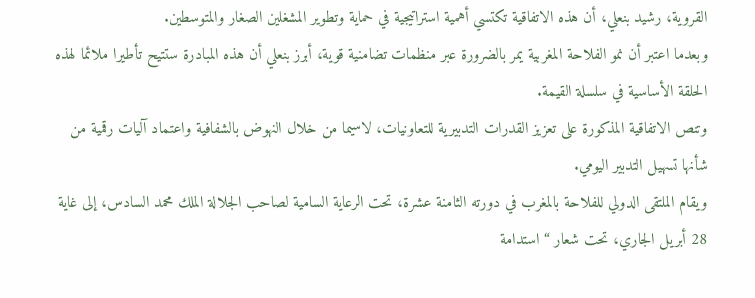القروية، رشيد بنعلي، أن هذه الاتفاقية تكتسي أهمية استراتيجية في حماية وتطوير المشغلين الصغار والمتوسطين.
وبعدما اعتبر أن نمو الفلاحة المغربية يمر بالضرورة عبر منظمات تضامنية قوية، أبرز بنعلي أن هذه المبادرة ستتيح تأطيرا ملائما لهذه الحلقة الأساسية في سلسلة القيمة.
وتنص الاتفاقية المذكورة على تعزيز القدرات التدبيرية للتعاونيات، لاسيما من خلال النهوض بالشفافية واعتماد آليات رقمية من شأنها تسهيل التدبير اليومي.
ويقام الملتقى الدولي للفلاحة بالمغرب في دورته الثامنة عشرة، تحت الرعاية السامية لصاحب الجلالة الملك محمد السادس، إلى غاية 28 أبريل الجاري، تحت شعار “استدامة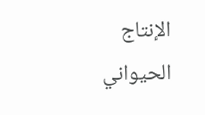الإنتاج الحيواني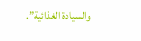والسيادة الغذائية”.